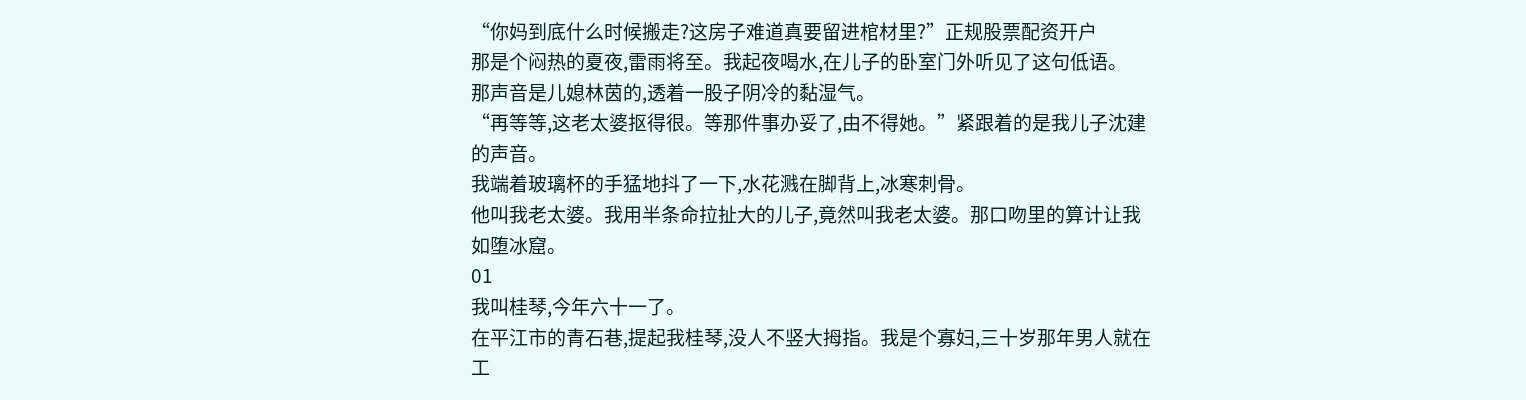“你妈到底什么时候搬走?这房子难道真要留进棺材里?”正规股票配资开户
那是个闷热的夏夜,雷雨将至。我起夜喝水,在儿子的卧室门外听见了这句低语。
那声音是儿媳林茵的,透着一股子阴冷的黏湿气。
“再等等,这老太婆抠得很。等那件事办妥了,由不得她。”紧跟着的是我儿子沈建的声音。
我端着玻璃杯的手猛地抖了一下,水花溅在脚背上,冰寒刺骨。
他叫我老太婆。我用半条命拉扯大的儿子,竟然叫我老太婆。那口吻里的算计让我如堕冰窟。
01
我叫桂琴,今年六十一了。
在平江市的青石巷,提起我桂琴,没人不竖大拇指。我是个寡妇,三十岁那年男人就在工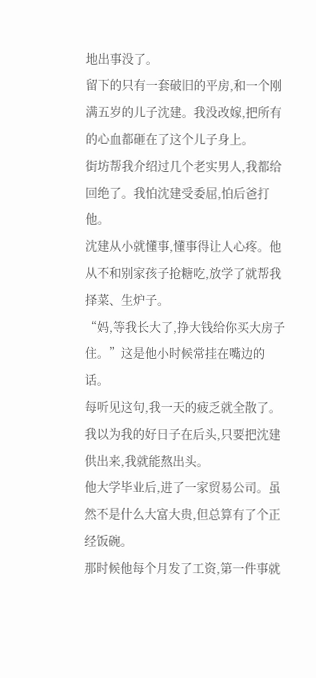地出事没了。
留下的只有一套破旧的平房,和一个刚满五岁的儿子沈建。我没改嫁,把所有的心血都砸在了这个儿子身上。
街坊帮我介绍过几个老实男人,我都给回绝了。我怕沈建受委屈,怕后爸打他。
沈建从小就懂事,懂事得让人心疼。他从不和别家孩子抢糖吃,放学了就帮我择菜、生炉子。
“妈,等我长大了,挣大钱给你买大房子住。”这是他小时候常挂在嘴边的话。
每听见这句,我一天的疲乏就全散了。我以为我的好日子在后头,只要把沈建供出来,我就能熬出头。
他大学毕业后,进了一家贸易公司。虽然不是什么大富大贵,但总算有了个正经饭碗。
那时候他每个月发了工资,第一件事就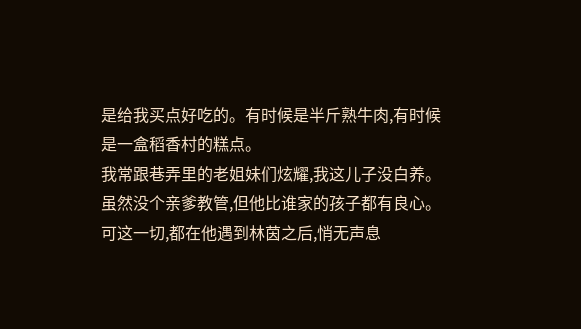是给我买点好吃的。有时候是半斤熟牛肉,有时候是一盒稻香村的糕点。
我常跟巷弄里的老姐妹们炫耀,我这儿子没白养。虽然没个亲爹教管,但他比谁家的孩子都有良心。
可这一切,都在他遇到林茵之后,悄无声息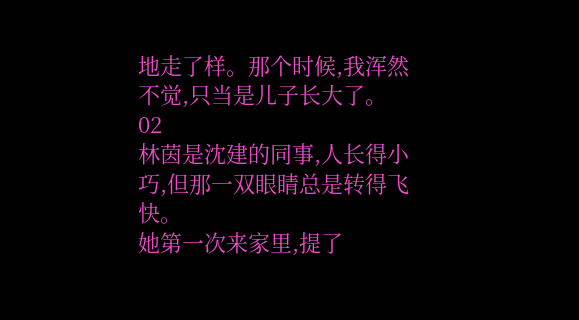地走了样。那个时候,我浑然不觉,只当是儿子长大了。
02
林茵是沈建的同事,人长得小巧,但那一双眼睛总是转得飞快。
她第一次来家里,提了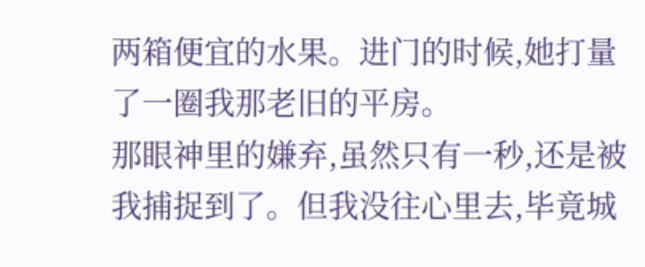两箱便宜的水果。进门的时候,她打量了一圈我那老旧的平房。
那眼神里的嫌弃,虽然只有一秒,还是被我捕捉到了。但我没往心里去,毕竟城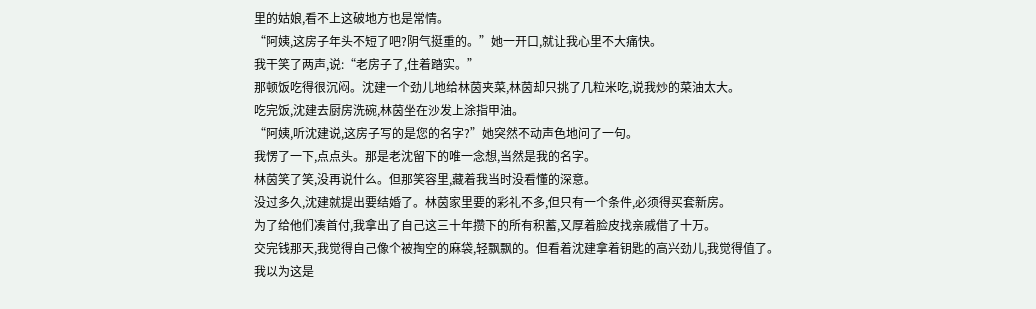里的姑娘,看不上这破地方也是常情。
“阿姨,这房子年头不短了吧?阴气挺重的。”她一开口,就让我心里不大痛快。
我干笑了两声,说:“老房子了,住着踏实。”
那顿饭吃得很沉闷。沈建一个劲儿地给林茵夹菜,林茵却只挑了几粒米吃,说我炒的菜油太大。
吃完饭,沈建去厨房洗碗,林茵坐在沙发上涂指甲油。
“阿姨,听沈建说,这房子写的是您的名字?”她突然不动声色地问了一句。
我愣了一下,点点头。那是老沈留下的唯一念想,当然是我的名字。
林茵笑了笑,没再说什么。但那笑容里,藏着我当时没看懂的深意。
没过多久,沈建就提出要结婚了。林茵家里要的彩礼不多,但只有一个条件,必须得买套新房。
为了给他们凑首付,我拿出了自己这三十年攒下的所有积蓄,又厚着脸皮找亲戚借了十万。
交完钱那天,我觉得自己像个被掏空的麻袋,轻飘飘的。但看着沈建拿着钥匙的高兴劲儿,我觉得值了。
我以为这是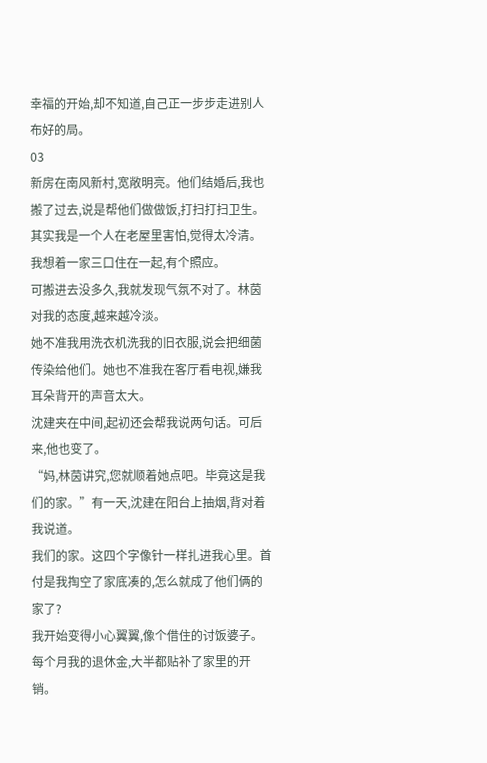幸福的开始,却不知道,自己正一步步走进别人布好的局。
03
新房在南风新村,宽敞明亮。他们结婚后,我也搬了过去,说是帮他们做做饭,打扫打扫卫生。
其实我是一个人在老屋里害怕,觉得太冷清。我想着一家三口住在一起,有个照应。
可搬进去没多久,我就发现气氛不对了。林茵对我的态度,越来越冷淡。
她不准我用洗衣机洗我的旧衣服,说会把细菌传染给他们。她也不准我在客厅看电视,嫌我耳朵背开的声音太大。
沈建夹在中间,起初还会帮我说两句话。可后来,他也变了。
“妈,林茵讲究,您就顺着她点吧。毕竟这是我们的家。”有一天,沈建在阳台上抽烟,背对着我说道。
我们的家。这四个字像针一样扎进我心里。首付是我掏空了家底凑的,怎么就成了他们俩的家了?
我开始变得小心翼翼,像个借住的讨饭婆子。每个月我的退休金,大半都贴补了家里的开销。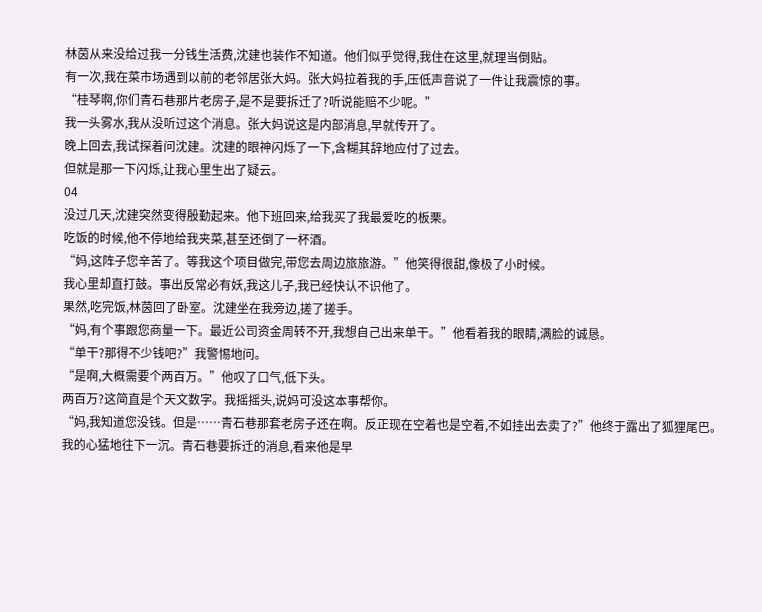林茵从来没给过我一分钱生活费,沈建也装作不知道。他们似乎觉得,我住在这里,就理当倒贴。
有一次,我在菜市场遇到以前的老邻居张大妈。张大妈拉着我的手,压低声音说了一件让我震惊的事。
“桂琴啊,你们青石巷那片老房子,是不是要拆迁了?听说能赔不少呢。”
我一头雾水,我从没听过这个消息。张大妈说这是内部消息,早就传开了。
晚上回去,我试探着问沈建。沈建的眼神闪烁了一下,含糊其辞地应付了过去。
但就是那一下闪烁,让我心里生出了疑云。
04
没过几天,沈建突然变得殷勤起来。他下班回来,给我买了我最爱吃的板栗。
吃饭的时候,他不停地给我夹菜,甚至还倒了一杯酒。
“妈,这阵子您辛苦了。等我这个项目做完,带您去周边旅旅游。”他笑得很甜,像极了小时候。
我心里却直打鼓。事出反常必有妖,我这儿子,我已经快认不识他了。
果然,吃完饭,林茵回了卧室。沈建坐在我旁边,搓了搓手。
“妈,有个事跟您商量一下。最近公司资金周转不开,我想自己出来单干。”他看着我的眼睛,满脸的诚恳。
“单干?那得不少钱吧?”我警惕地问。
“是啊,大概需要个两百万。”他叹了口气,低下头。
两百万?这简直是个天文数字。我摇摇头,说妈可没这本事帮你。
“妈,我知道您没钱。但是……青石巷那套老房子还在啊。反正现在空着也是空着,不如挂出去卖了?”他终于露出了狐狸尾巴。
我的心猛地往下一沉。青石巷要拆迁的消息,看来他是早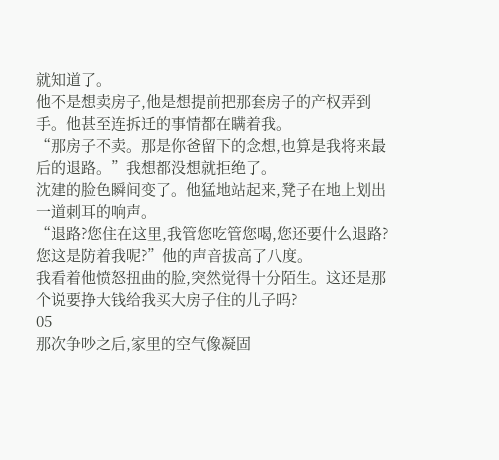就知道了。
他不是想卖房子,他是想提前把那套房子的产权弄到手。他甚至连拆迁的事情都在瞒着我。
“那房子不卖。那是你爸留下的念想,也算是我将来最后的退路。”我想都没想就拒绝了。
沈建的脸色瞬间变了。他猛地站起来,凳子在地上划出一道刺耳的响声。
“退路?您住在这里,我管您吃管您喝,您还要什么退路?您这是防着我呢?”他的声音拔高了八度。
我看着他愤怒扭曲的脸,突然觉得十分陌生。这还是那个说要挣大钱给我买大房子住的儿子吗?
05
那次争吵之后,家里的空气像凝固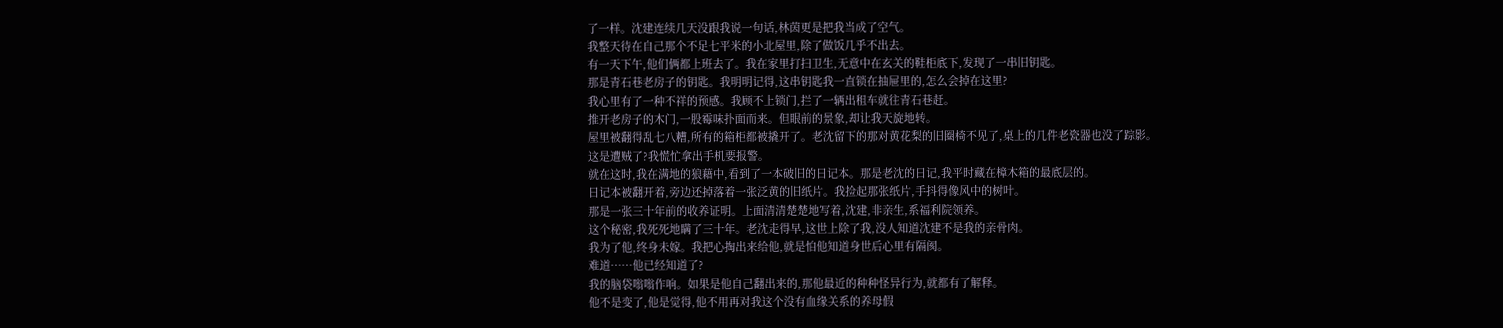了一样。沈建连续几天没跟我说一句话,林茵更是把我当成了空气。
我整天待在自己那个不足七平米的小北屋里,除了做饭几乎不出去。
有一天下午,他们俩都上班去了。我在家里打扫卫生,无意中在玄关的鞋柜底下,发现了一串旧钥匙。
那是青石巷老房子的钥匙。我明明记得,这串钥匙我一直锁在抽屉里的,怎么会掉在这里?
我心里有了一种不祥的预感。我顾不上锁门,拦了一辆出租车就往青石巷赶。
推开老房子的木门,一股霉味扑面而来。但眼前的景象,却让我天旋地转。
屋里被翻得乱七八糟,所有的箱柜都被撬开了。老沈留下的那对黄花梨的旧圈椅不见了,桌上的几件老瓷器也没了踪影。
这是遭贼了?我慌忙拿出手机要报警。
就在这时,我在满地的狼藉中,看到了一本破旧的日记本。那是老沈的日记,我平时藏在樟木箱的最底层的。
日记本被翻开着,旁边还掉落着一张泛黄的旧纸片。我捡起那张纸片,手抖得像风中的树叶。
那是一张三十年前的收养证明。上面清清楚楚地写着,沈建,非亲生,系福利院领养。
这个秘密,我死死地瞒了三十年。老沈走得早,这世上除了我,没人知道沈建不是我的亲骨肉。
我为了他,终身未嫁。我把心掏出来给他,就是怕他知道身世后心里有隔阂。
难道……他已经知道了?
我的脑袋嗡嗡作响。如果是他自己翻出来的,那他最近的种种怪异行为,就都有了解释。
他不是变了,他是觉得,他不用再对我这个没有血缘关系的养母假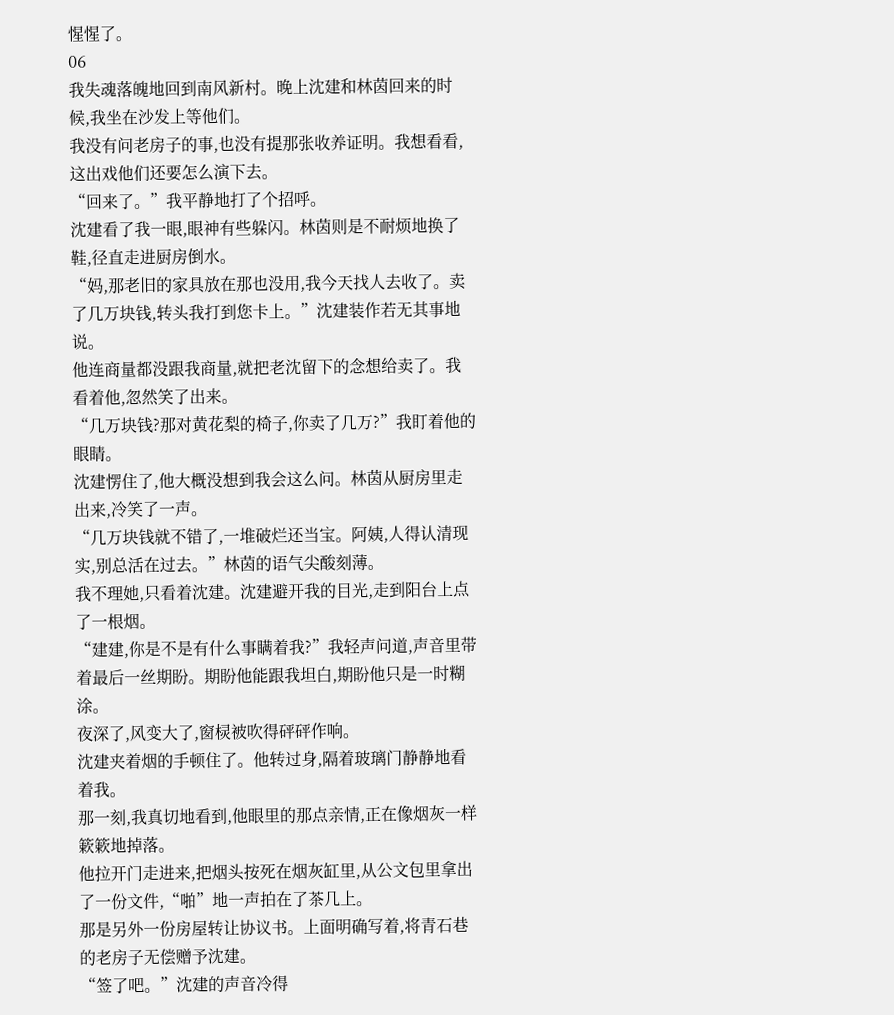惺惺了。
06
我失魂落魄地回到南风新村。晚上沈建和林茵回来的时候,我坐在沙发上等他们。
我没有问老房子的事,也没有提那张收养证明。我想看看,这出戏他们还要怎么演下去。
“回来了。”我平静地打了个招呼。
沈建看了我一眼,眼神有些躲闪。林茵则是不耐烦地换了鞋,径直走进厨房倒水。
“妈,那老旧的家具放在那也没用,我今天找人去收了。卖了几万块钱,转头我打到您卡上。”沈建装作若无其事地说。
他连商量都没跟我商量,就把老沈留下的念想给卖了。我看着他,忽然笑了出来。
“几万块钱?那对黄花梨的椅子,你卖了几万?”我盯着他的眼睛。
沈建愣住了,他大概没想到我会这么问。林茵从厨房里走出来,冷笑了一声。
“几万块钱就不错了,一堆破烂还当宝。阿姨,人得认清现实,别总活在过去。”林茵的语气尖酸刻薄。
我不理她,只看着沈建。沈建避开我的目光,走到阳台上点了一根烟。
“建建,你是不是有什么事瞒着我?”我轻声问道,声音里带着最后一丝期盼。期盼他能跟我坦白,期盼他只是一时糊涂。
夜深了,风变大了,窗棂被吹得砰砰作响。
沈建夹着烟的手顿住了。他转过身,隔着玻璃门静静地看着我。
那一刻,我真切地看到,他眼里的那点亲情,正在像烟灰一样簌簌地掉落。
他拉开门走进来,把烟头按死在烟灰缸里,从公文包里拿出了一份文件,“啪”地一声拍在了茶几上。
那是另外一份房屋转让协议书。上面明确写着,将青石巷的老房子无偿赠予沈建。
“签了吧。”沈建的声音冷得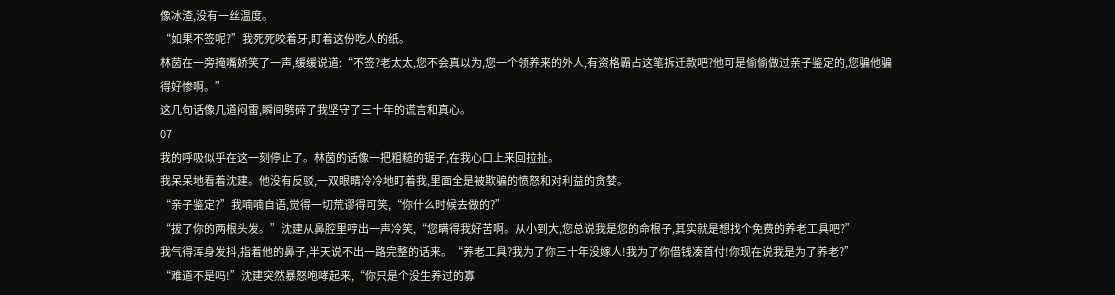像冰渣,没有一丝温度。
“如果不签呢?”我死死咬着牙,盯着这份吃人的纸。
林茵在一旁掩嘴娇笑了一声,缓缓说道:“不签?老太太,您不会真以为,您一个领养来的外人,有资格霸占这笔拆迁款吧?他可是偷偷做过亲子鉴定的,您骗他骗得好惨啊。”
这几句话像几道闷雷,瞬间劈碎了我坚守了三十年的谎言和真心。
07
我的呼吸似乎在这一刻停止了。林茵的话像一把粗糙的锯子,在我心口上来回拉扯。
我呆呆地看着沈建。他没有反驳,一双眼睛冷冷地盯着我,里面全是被欺骗的愤怒和对利益的贪婪。
“亲子鉴定?”我喃喃自语,觉得一切荒谬得可笑,“你什么时候去做的?”
“拔了你的两根头发。”沈建从鼻腔里哼出一声冷笑,“您瞒得我好苦啊。从小到大,您总说我是您的命根子,其实就是想找个免费的养老工具吧?”
我气得浑身发抖,指着他的鼻子,半天说不出一路完整的话来。“养老工具?我为了你三十年没嫁人!我为了你借钱凑首付!你现在说我是为了养老?”
“难道不是吗!”沈建突然暴怒咆哮起来,“你只是个没生养过的寡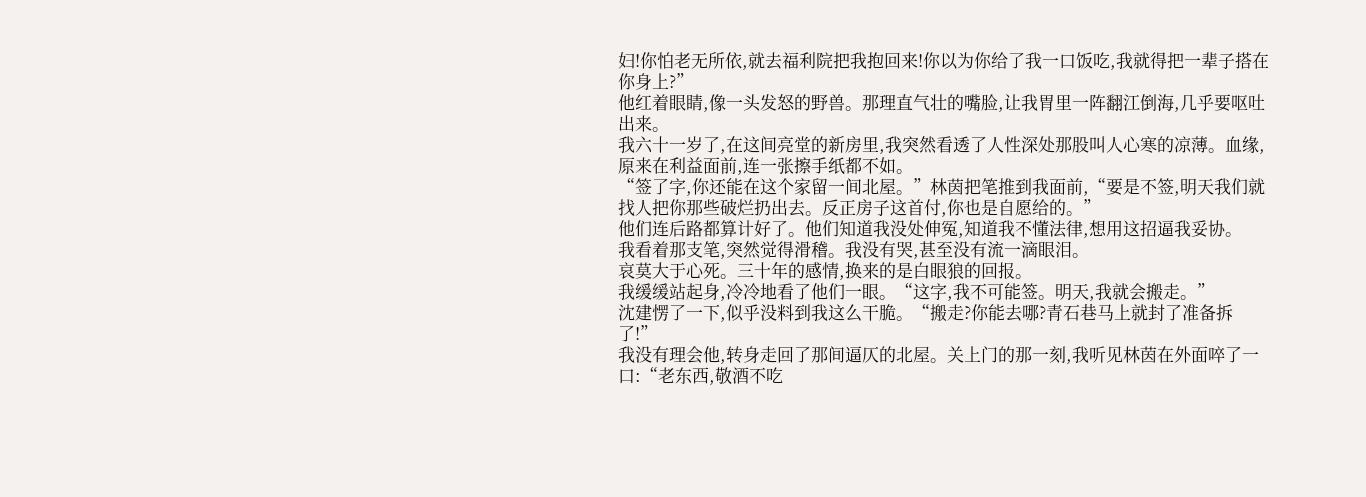妇!你怕老无所依,就去福利院把我抱回来!你以为你给了我一口饭吃,我就得把一辈子搭在你身上?”
他红着眼睛,像一头发怒的野兽。那理直气壮的嘴脸,让我胃里一阵翻江倒海,几乎要呕吐出来。
我六十一岁了,在这间亮堂的新房里,我突然看透了人性深处那股叫人心寒的凉薄。血缘,原来在利益面前,连一张擦手纸都不如。
“签了字,你还能在这个家留一间北屋。”林茵把笔推到我面前,“要是不签,明天我们就找人把你那些破烂扔出去。反正房子这首付,你也是自愿给的。”
他们连后路都算计好了。他们知道我没处伸冤,知道我不懂法律,想用这招逼我妥协。
我看着那支笔,突然觉得滑稽。我没有哭,甚至没有流一滴眼泪。
哀莫大于心死。三十年的感情,换来的是白眼狼的回报。
我缓缓站起身,冷冷地看了他们一眼。“这字,我不可能签。明天,我就会搬走。”
沈建愣了一下,似乎没料到我这么干脆。“搬走?你能去哪?青石巷马上就封了准备拆了!”
我没有理会他,转身走回了那间逼仄的北屋。关上门的那一刻,我听见林茵在外面啐了一口:“老东西,敬酒不吃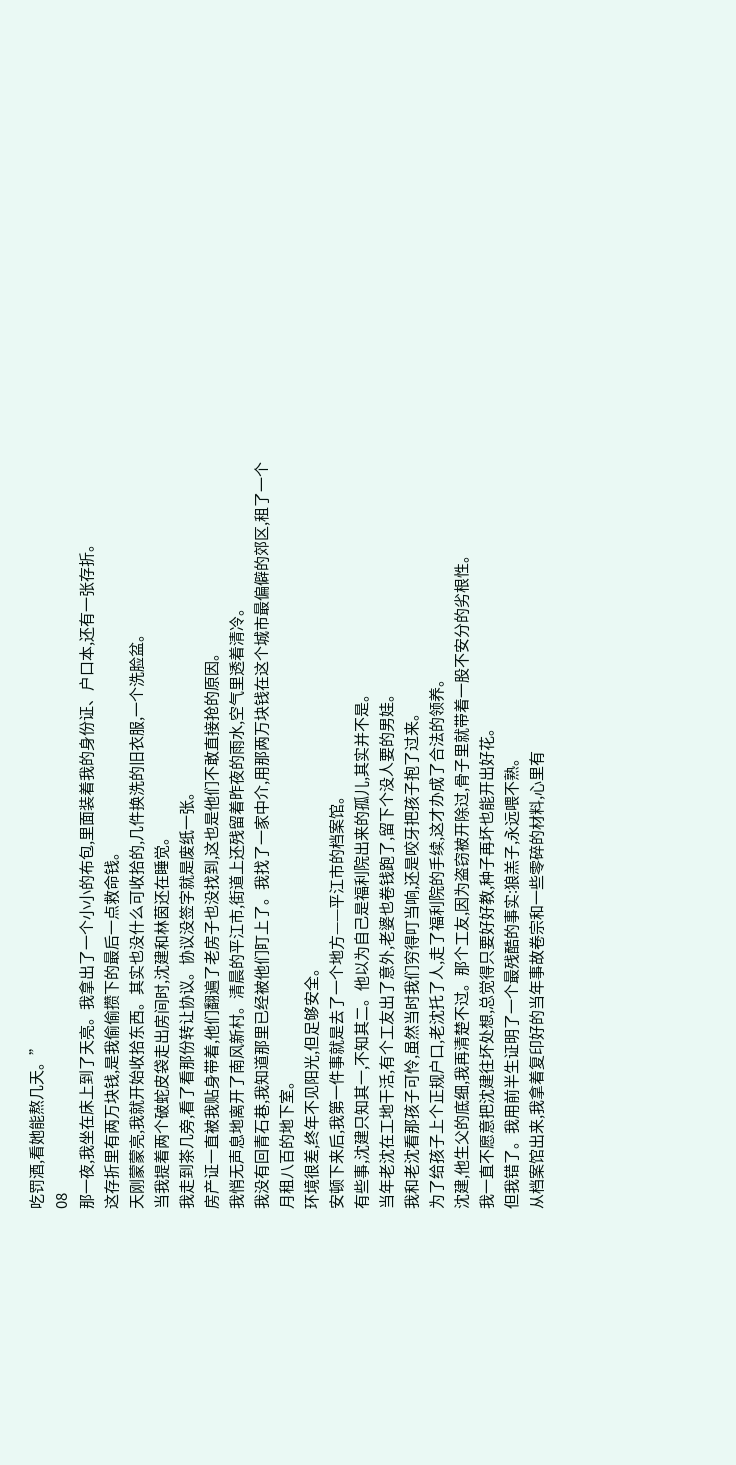吃罚酒,看她能熬几天。”
08
那一夜,我坐在床上到了天亮。我拿出了一个小小的布包,里面装着我的身份证、户口本,还有一张存折。
这存折里有两万块钱,是我偷偷攒下的最后一点救命钱。
天刚蒙蒙亮,我就开始收拾东西。其实也没什么可收拾的,几件换洗的旧衣服,一个洗脸盆。
当我提着两个破蛇皮袋走出房间时,沈建和林茵还在睡觉。
我走到茶几旁,看了看那份转让协议。协议没签字就是废纸一张。
房产证一直被我贴身带着,他们翻遍了老房子也没找到,这也是他们不敢直接抢的原因。
我悄无声息地离开了南风新村。清晨的平江市,街道上还残留着昨夜的雨水,空气里透着清冷。
我没有回青石巷,我知道那里已经被他们盯上了。我找了一家中介,用那两万块钱在这个城市最偏僻的郊区,租了一个月租八百的地下室。
环境很差,终年不见阳光,但足够安全。
安顿下来后,我第一件事就是去了一个地方——平江市的档案馆。
有些事,沈建只知其一,不知其二。他以为自己是福利院出来的孤儿,其实并不是。
当年老沈在工地干活,有个工友出了意外,老婆也卷钱跑了,留下个没人要的男娃。
我和老沈看那孩子可怜,虽然当时我们穷得叮当响,还是咬牙把孩子抱了过来。
为了给孩子上个正规户口,老沈托了人,走了福利院的手续,这才办成了合法的领养。
沈建,他生父的底细,我再清楚不过。那个工友,因为盗窃被开除过,骨子里就带着一股不安分的劣根性。
我一直不愿意把沈建往坏处想,总觉得只要好好教,种子再坏也能开出好花。
但我错了。我用前半生证明了一个最残酷的事实:狼羔子,永远喂不熟。
从档案馆出来,我拿着复印好的当年事故卷宗和一些零碎的材料,心里有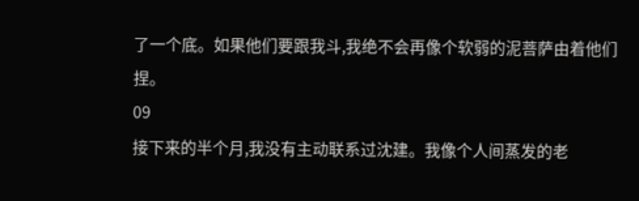了一个底。如果他们要跟我斗,我绝不会再像个软弱的泥菩萨由着他们捏。
09
接下来的半个月,我没有主动联系过沈建。我像个人间蒸发的老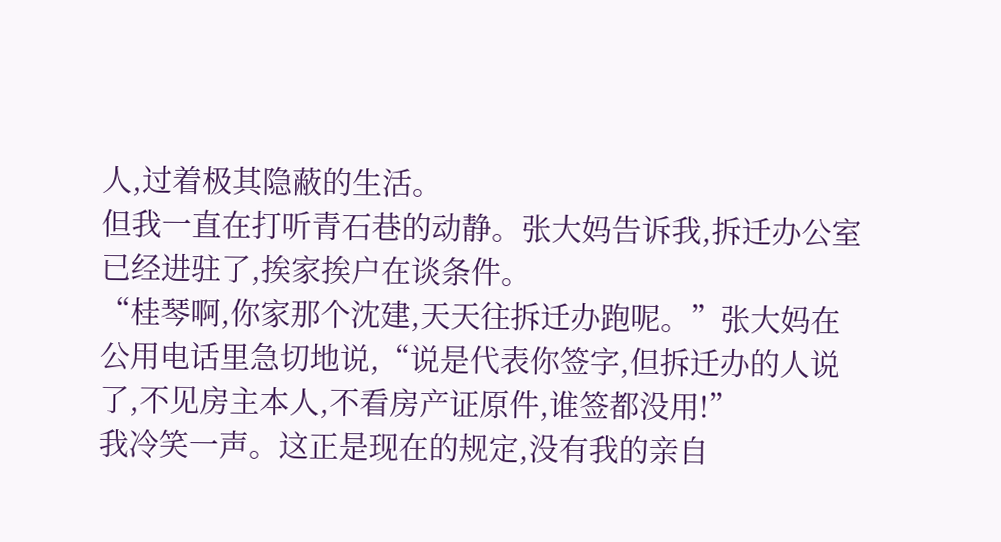人,过着极其隐蔽的生活。
但我一直在打听青石巷的动静。张大妈告诉我,拆迁办公室已经进驻了,挨家挨户在谈条件。
“桂琴啊,你家那个沈建,天天往拆迁办跑呢。”张大妈在公用电话里急切地说,“说是代表你签字,但拆迁办的人说了,不见房主本人,不看房产证原件,谁签都没用!”
我冷笑一声。这正是现在的规定,没有我的亲自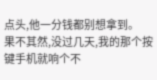点头,他一分钱都别想拿到。
果不其然,没过几天,我的那个按键手机就响个不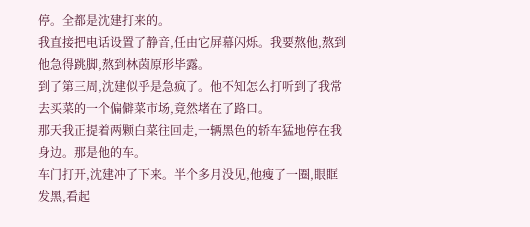停。全都是沈建打来的。
我直接把电话设置了静音,任由它屏幕闪烁。我要熬他,熬到他急得跳脚,熬到林茵原形毕露。
到了第三周,沈建似乎是急疯了。他不知怎么打听到了我常去买菜的一个偏僻菜市场,竟然堵在了路口。
那天我正提着两颗白菜往回走,一辆黑色的轿车猛地停在我身边。那是他的车。
车门打开,沈建冲了下来。半个多月没见,他瘦了一圈,眼眶发黑,看起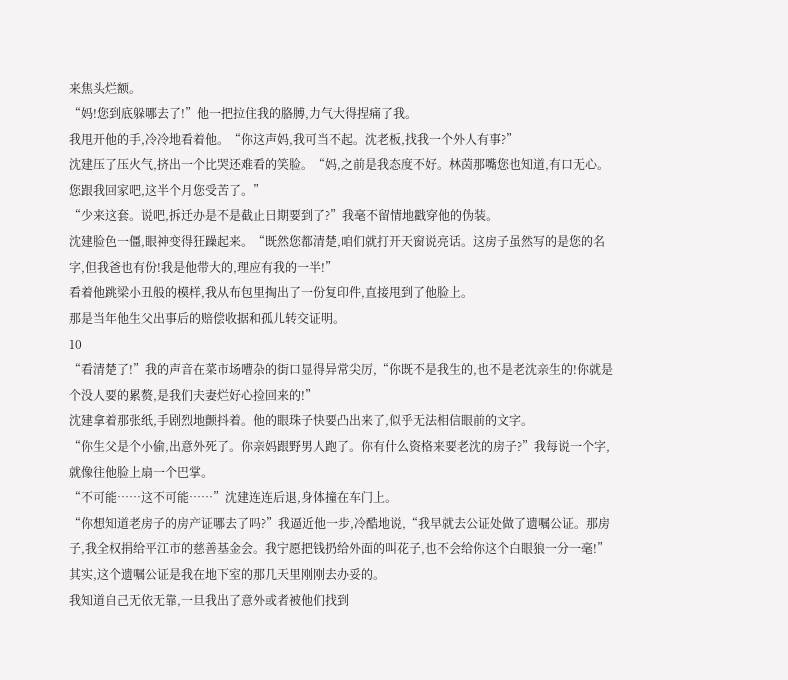来焦头烂额。
“妈!您到底躲哪去了!”他一把拉住我的胳膊,力气大得捏痛了我。
我甩开他的手,冷冷地看着他。“你这声妈,我可当不起。沈老板,找我一个外人有事?”
沈建压了压火气,挤出一个比哭还难看的笑脸。“妈,之前是我态度不好。林茵那嘴您也知道,有口无心。您跟我回家吧,这半个月您受苦了。”
“少来这套。说吧,拆迁办是不是截止日期要到了?”我毫不留情地戳穿他的伪装。
沈建脸色一僵,眼神变得狂躁起来。“既然您都清楚,咱们就打开天窗说亮话。这房子虽然写的是您的名字,但我爸也有份!我是他带大的,理应有我的一半!”
看着他跳梁小丑般的模样,我从布包里掏出了一份复印件,直接甩到了他脸上。
那是当年他生父出事后的赔偿收据和孤儿转交证明。
10
“看清楚了!”我的声音在菜市场嘈杂的街口显得异常尖厉,“你既不是我生的,也不是老沈亲生的!你就是个没人要的累赘,是我们夫妻烂好心捡回来的!”
沈建拿着那张纸,手剧烈地颤抖着。他的眼珠子快要凸出来了,似乎无法相信眼前的文字。
“你生父是个小偷,出意外死了。你亲妈跟野男人跑了。你有什么资格来要老沈的房子?”我每说一个字,就像往他脸上扇一个巴掌。
“不可能……这不可能……”沈建连连后退,身体撞在车门上。
“你想知道老房子的房产证哪去了吗?”我逼近他一步,冷酷地说,“我早就去公证处做了遗嘱公证。那房子,我全权捐给平江市的慈善基金会。我宁愿把钱扔给外面的叫花子,也不会给你这个白眼狼一分一毫!”
其实,这个遗嘱公证是我在地下室的那几天里刚刚去办妥的。
我知道自己无依无靠,一旦我出了意外或者被他们找到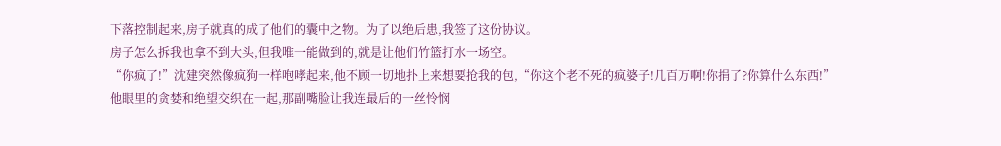下落控制起来,房子就真的成了他们的囊中之物。为了以绝后患,我签了这份协议。
房子怎么拆我也拿不到大头,但我唯一能做到的,就是让他们竹篮打水一场空。
“你疯了!”沈建突然像疯狗一样咆哮起来,他不顾一切地扑上来想要抢我的包,“你这个老不死的疯婆子!几百万啊!你捐了?你算什么东西!”
他眼里的贪婪和绝望交织在一起,那副嘴脸让我连最后的一丝怜悯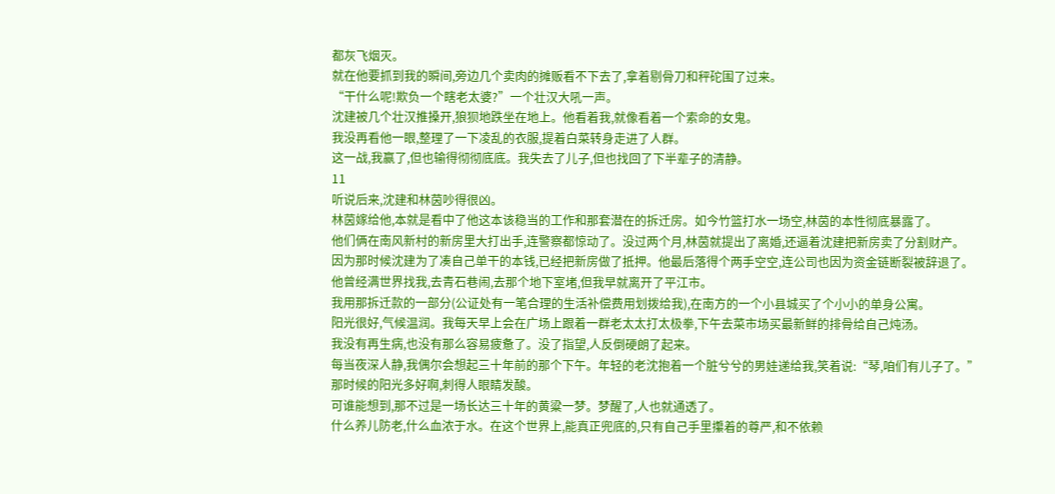都灰飞烟灭。
就在他要抓到我的瞬间,旁边几个卖肉的摊贩看不下去了,拿着剔骨刀和秤砣围了过来。
“干什么呢!欺负一个瞎老太婆?”一个壮汉大吼一声。
沈建被几个壮汉推搡开,狼狈地跌坐在地上。他看着我,就像看着一个索命的女鬼。
我没再看他一眼,整理了一下凌乱的衣服,提着白菜转身走进了人群。
这一战,我赢了,但也输得彻彻底底。我失去了儿子,但也找回了下半辈子的清静。
11
听说后来,沈建和林茵吵得很凶。
林茵嫁给他,本就是看中了他这本该稳当的工作和那套潜在的拆迁房。如今竹篮打水一场空,林茵的本性彻底暴露了。
他们俩在南风新村的新房里大打出手,连警察都惊动了。没过两个月,林茵就提出了离婚,还逼着沈建把新房卖了分割财产。
因为那时候沈建为了凑自己单干的本钱,已经把新房做了抵押。他最后落得个两手空空,连公司也因为资金链断裂被辞退了。
他曾经满世界找我,去青石巷闹,去那个地下室堵,但我早就离开了平江市。
我用那拆迁款的一部分(公证处有一笔合理的生活补偿费用划拨给我),在南方的一个小县城买了个小小的单身公寓。
阳光很好,气候温润。我每天早上会在广场上跟着一群老太太打太极拳,下午去菜市场买最新鲜的排骨给自己炖汤。
我没有再生病,也没有那么容易疲惫了。没了指望,人反倒硬朗了起来。
每当夜深人静,我偶尔会想起三十年前的那个下午。年轻的老沈抱着一个脏兮兮的男娃递给我,笑着说:“琴,咱们有儿子了。”
那时候的阳光多好啊,刺得人眼睛发酸。
可谁能想到,那不过是一场长达三十年的黄粱一梦。梦醒了,人也就通透了。
什么养儿防老,什么血浓于水。在这个世界上,能真正兜底的,只有自己手里攥着的尊严,和不依赖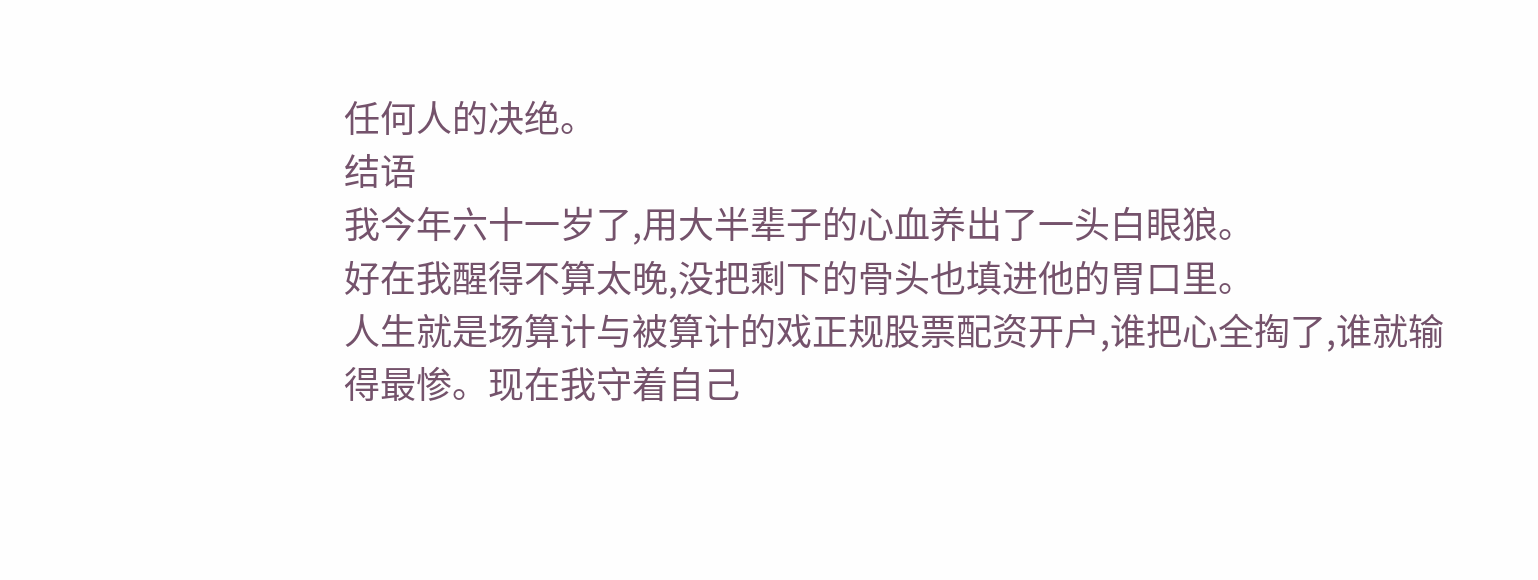任何人的决绝。
结语
我今年六十一岁了,用大半辈子的心血养出了一头白眼狼。
好在我醒得不算太晚,没把剩下的骨头也填进他的胃口里。
人生就是场算计与被算计的戏正规股票配资开户,谁把心全掏了,谁就输得最惨。现在我守着自己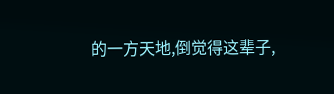的一方天地,倒觉得这辈子,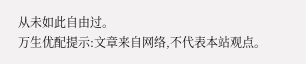从未如此自由过。
万生优配提示:文章来自网络,不代表本站观点。